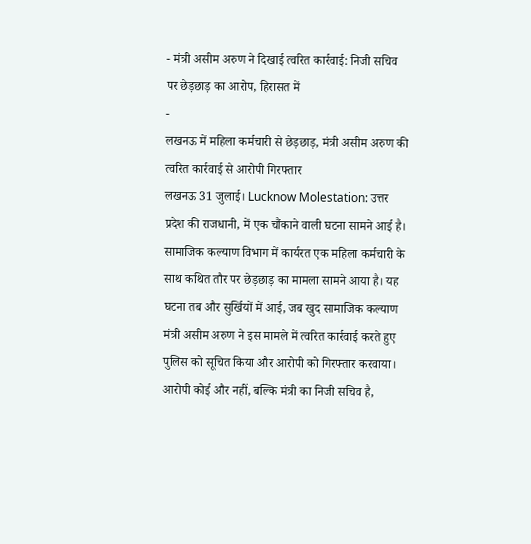- मंत्री असीम अरुण ने दिखाई त्वरित कार्रवाई: निजी सचिव पर छेड़छाड़ का आरोप, हिरासत में
-
लखनऊ में महिला कर्मचारी से छेड़छाड़, मंत्री असीम अरुण की त्वरित कार्रवाई से आरोपी गिरफ्तार
लखनऊ 31 जुलाई। Lucknow Molestation: उत्तर प्रदेश की राजधानी, में एक चौंकाने वाली घटना सामने आई है। सामाजिक कल्याण विभाग में कार्यरत एक महिला कर्मचारी के साथ कथित तौर पर छेड़छाड़ का मामला सामने आया है। यह घटना तब और सुर्खियों में आई, जब खुद सामाजिक कल्याण मंत्री असीम अरुण ने इस मामले में त्वरित कार्रवाई करते हुए पुलिस को सूचित किया और आरोपी को गिरफ्तार करवाया। आरोपी कोई और नहीं, बल्कि मंत्री का निजी सचिव है,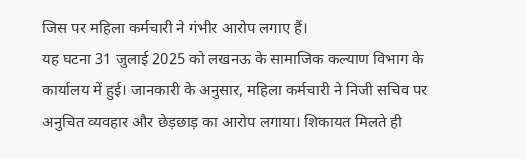जिस पर महिला कर्मचारी ने गंभीर आरोप लगाए हैं।
यह घटना 31 जुलाई 2025 को लखनऊ के सामाजिक कल्याण विभाग के कार्यालय में हुई। जानकारी के अनुसार, महिला कर्मचारी ने निजी सचिव पर अनुचित व्यवहार और छेड़छाड़ का आरोप लगाया। शिकायत मिलते ही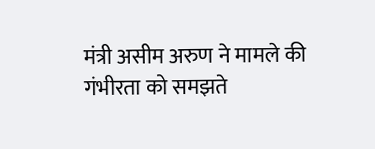मंत्री असीम अरुण ने मामले की गंभीरता को समझते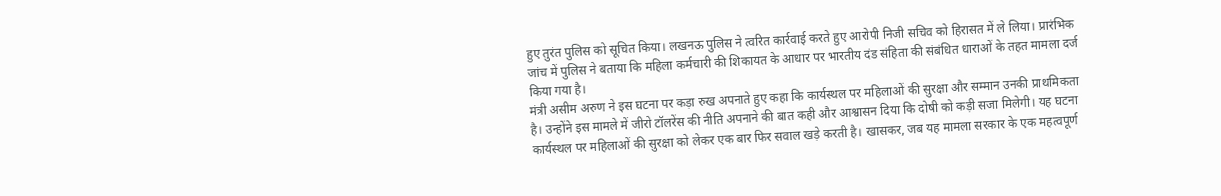हुए तुरंत पुलिस को सूचित किया। लखनऊ पुलिस ने त्वरित कार्रवाई करते हुए आरोपी निजी सचिव को हिरासत में ले लिया। प्रारंभिक जांच में पुलिस ने बताया कि महिला कर्मचारी की शिकायत के आधार पर भारतीय दंड संहिता की संबंधित धाराओं के तहत मामला दर्ज किया गया है।
मंत्री असीम अरुण ने इस घटना पर कड़ा रुख अपनाते हुए कहा कि कार्यस्थल पर महिलाओं की सुरक्षा और सम्मान उनकी प्राथमिकता है। उन्होंने इस मामले में जीरो टॉलरेंस की नीति अपनाने की बात कही और आश्वासन दिया कि दोषी को कड़ी सजा मिलेगी। यह घटना कार्यस्थल पर महिलाओं की सुरक्षा को लेकर एक बार फिर सवाल खड़े करती है। खासकर, जब यह मामला सरकार के एक महत्वपूर्ण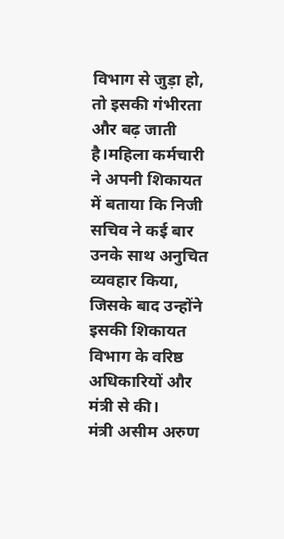विभाग से जुड़ा हो, तो इसकी गंभीरता और बढ़ जाती है।महिला कर्मचारी ने अपनी शिकायत में बताया कि निजी सचिव ने कई बार उनके साथ अनुचित व्यवहार किया, जिसके बाद उन्होंने इसकी शिकायत विभाग के वरिष्ठ अधिकारियों और मंत्री से की।
मंत्री असीम अरुण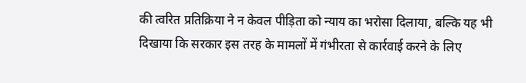की त्वरित प्रतिक्रिया ने न केवल पीड़िता को न्याय का भरोसा दिलाया, बल्कि यह भी दिखाया कि सरकार इस तरह के मामलों में गंभीरता से कार्रवाई करने के लिए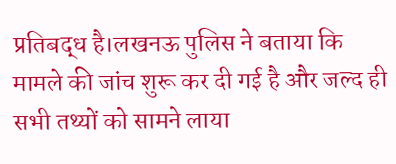प्रतिबद्ध है।लखनऊ पुलिस ने बताया कि मामले की जांच शुरू कर दी गई है और जल्द ही सभी तथ्यों को सामने लाया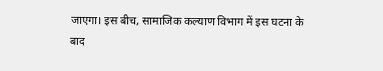जाएगा। इस बीच, सामाजिक कल्याण विभाग में इस घटना के बाद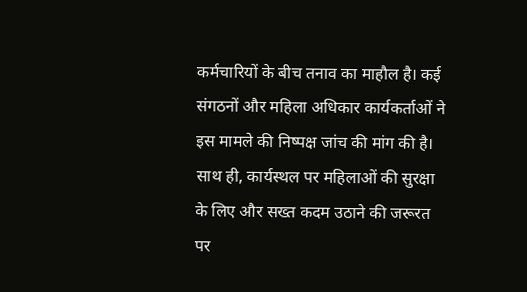कर्मचारियों के बीच तनाव का माहौल है। कई संगठनों और महिला अधिकार कार्यकर्ताओं ने इस मामले की निष्पक्ष जांच की मांग की है। साथ ही, कार्यस्थल पर महिलाओं की सुरक्षा के लिए और सख्त कदम उठाने की जरूरत पर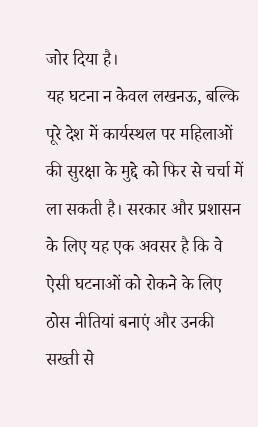जोर दिया है।
यह घटना न केवल लखनऊ, बल्कि पूरे देश में कार्यस्थल पर महिलाओं की सुरक्षा के मुद्दे को फिर से चर्चा में ला सकती है। सरकार और प्रशासन के लिए यह एक अवसर है कि वे ऐसी घटनाओं को रोकने के लिए ठोस नीतियां बनाएं और उनकी सख्ती से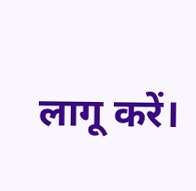लागू करें।